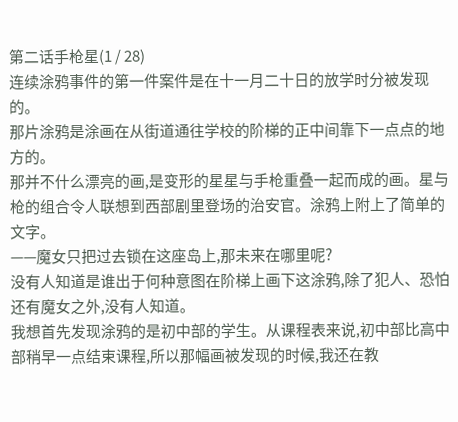第二话手枪星(1 / 28)
连续涂鸦事件的第一件案件是在十一月二十日的放学时分被发现的。
那片涂鸦是涂画在从街道通往学校的阶梯的正中间靠下一点点的地方的。
那并不什么漂亮的画,是变形的星星与手枪重叠一起而成的画。星与枪的组合令人联想到西部剧里登场的治安官。涂鸦上附上了简单的文字。
——魔女只把过去锁在这座岛上,那未来在哪里呢?
没有人知道是谁出于何种意图在阶梯上画下这涂鸦,除了犯人、恐怕还有魔女之外,没有人知道。
我想首先发现涂鸦的是初中部的学生。从课程表来说,初中部比高中部稍早一点结束课程,所以那幅画被发现的时候,我还在教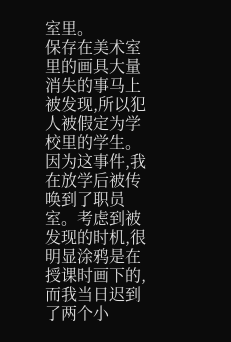室里。
保存在美术室里的画具大量消失的事马上被发现,所以犯人被假定为学校里的学生。因为这事件,我在放学后被传唤到了职员室。考虑到被发现的时机,很明显涂鸦是在授课时画下的,而我当日迟到了两个小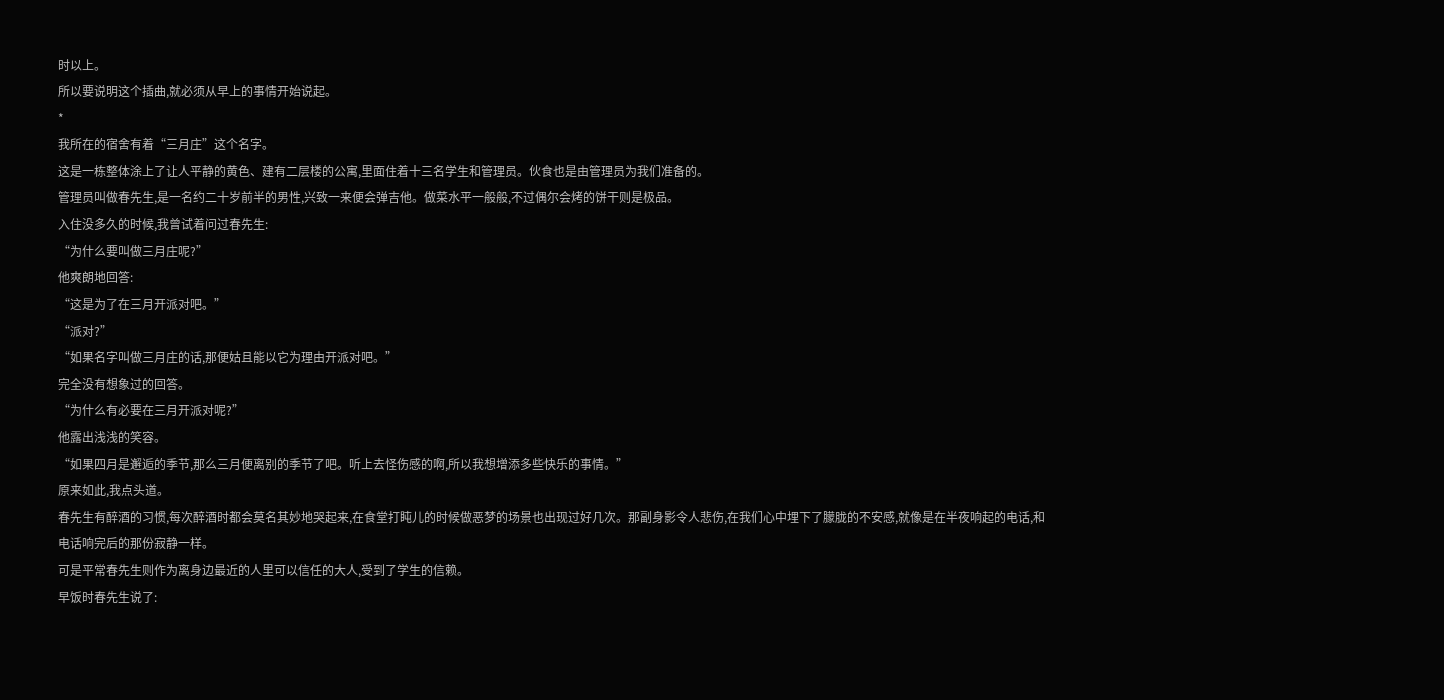时以上。
所以要说明这个插曲,就必须从早上的事情开始说起。
*
我所在的宿舍有着“三月庄”这个名字。
这是一栋整体涂上了让人平静的黄色、建有二层楼的公寓,里面住着十三名学生和管理员。伙食也是由管理员为我们准备的。
管理员叫做春先生,是一名约二十岁前半的男性,兴致一来便会弹吉他。做菜水平一般般,不过偶尔会烤的饼干则是极品。
入住没多久的时候,我曾试着问过春先生:
“为什么要叫做三月庄呢?”
他爽朗地回答:
“这是为了在三月开派对吧。”
“派对?”
“如果名字叫做三月庄的话,那便姑且能以它为理由开派对吧。”
完全没有想象过的回答。
“为什么有必要在三月开派对呢?”
他露出浅浅的笑容。
“如果四月是邂逅的季节,那么三月便离别的季节了吧。听上去怪伤感的啊,所以我想增添多些快乐的事情。”
原来如此,我点头道。
春先生有醉酒的习惯,每次醉酒时都会莫名其妙地哭起来,在食堂打盹儿的时候做恶梦的场景也出现过好几次。那副身影令人悲伤,在我们心中埋下了朦胧的不安感,就像是在半夜响起的电话,和电话响完后的那份寂静一样。
可是平常春先生则作为离身边最近的人里可以信任的大人,受到了学生的信赖。
早饭时春先生说了: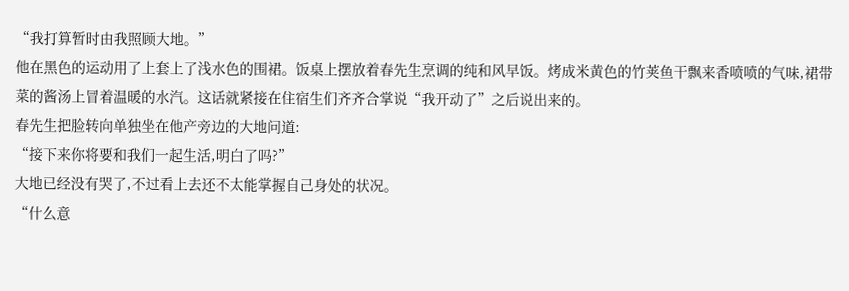“我打算暂时由我照顾大地。”
他在黑色的运动用了上套上了浅水色的围裙。饭桌上摆放着春先生烹调的纯和风早饭。烤成米黄色的竹荚鱼干飘来香喷喷的气味,裙带菜的酱汤上冒着温暖的水汽。这话就紧接在住宿生们齐齐合掌说“我开动了”之后说出来的。
春先生把脸转向单独坐在他产旁边的大地问道:
“接下来你将要和我们一起生活,明白了吗?”
大地已经没有哭了,不过看上去还不太能掌握自己身处的状况。
“什么意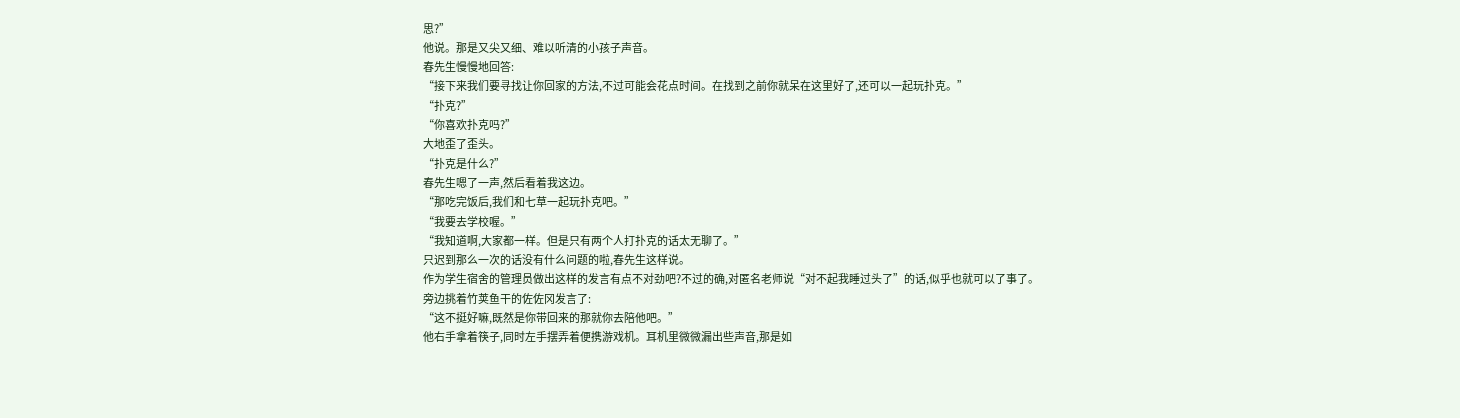思?”
他说。那是又尖又细、难以听清的小孩子声音。
春先生慢慢地回答:
“接下来我们要寻找让你回家的方法,不过可能会花点时间。在找到之前你就呆在这里好了,还可以一起玩扑克。”
“扑克?”
“你喜欢扑克吗?”
大地歪了歪头。
“扑克是什么?”
春先生嗯了一声,然后看着我这边。
“那吃完饭后,我们和七草一起玩扑克吧。”
“我要去学校喔。”
“我知道啊,大家都一样。但是只有两个人打扑克的话太无聊了。”
只迟到那么一次的话没有什么问题的啦,春先生这样说。
作为学生宿舍的管理员做出这样的发言有点不对劲吧?不过的确,对匿名老师说“对不起我睡过头了”的话,似乎也就可以了事了。
旁边挑着竹荚鱼干的佐佐冈发言了:
“这不挺好嘛,既然是你带回来的那就你去陪他吧。”
他右手拿着筷子,同时左手摆弄着便携游戏机。耳机里微微漏出些声音,那是如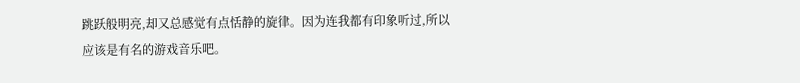跳跃般明亮,却又总感觉有点恬静的旋律。因为连我都有印象听过,所以应该是有名的游戏音乐吧。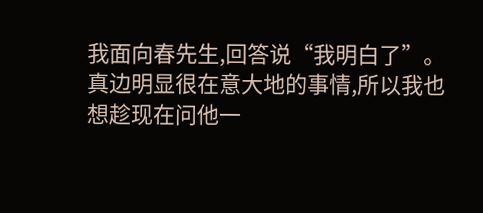我面向春先生,回答说“我明白了”。真边明显很在意大地的事情,所以我也想趁现在问他一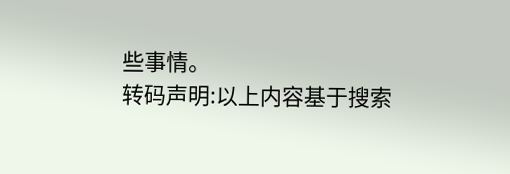些事情。
转码声明:以上内容基于搜索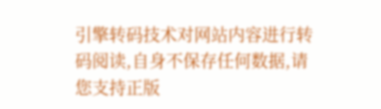引擎转码技术对网站内容进行转码阅读,自身不保存任何数据,请您支持正版